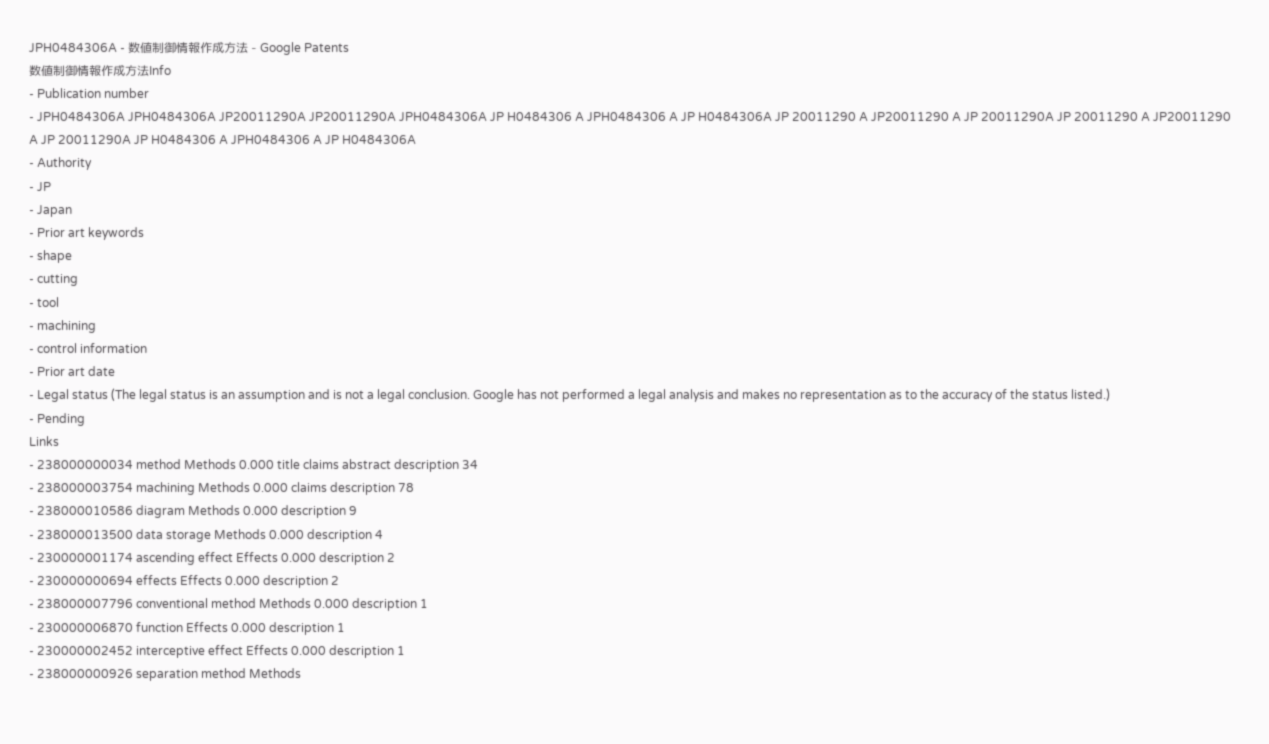JPH0484306A - 数値制御情報作成方法 - Google Patents
数値制御情報作成方法Info
- Publication number
- JPH0484306A JPH0484306A JP20011290A JP20011290A JPH0484306A JP H0484306 A JPH0484306 A JP H0484306A JP 20011290 A JP20011290 A JP 20011290A JP 20011290 A JP20011290 A JP 20011290A JP H0484306 A JPH0484306 A JP H0484306A
- Authority
- JP
- Japan
- Prior art keywords
- shape
- cutting
- tool
- machining
- control information
- Prior art date
- Legal status (The legal status is an assumption and is not a legal conclusion. Google has not performed a legal analysis and makes no representation as to the accuracy of the status listed.)
- Pending
Links
- 238000000034 method Methods 0.000 title claims abstract description 34
- 238000003754 machining Methods 0.000 claims description 78
- 238000010586 diagram Methods 0.000 description 9
- 238000013500 data storage Methods 0.000 description 4
- 230000001174 ascending effect Effects 0.000 description 2
- 230000000694 effects Effects 0.000 description 2
- 238000007796 conventional method Methods 0.000 description 1
- 230000006870 function Effects 0.000 description 1
- 230000002452 interceptive effect Effects 0.000 description 1
- 238000000926 separation method Methods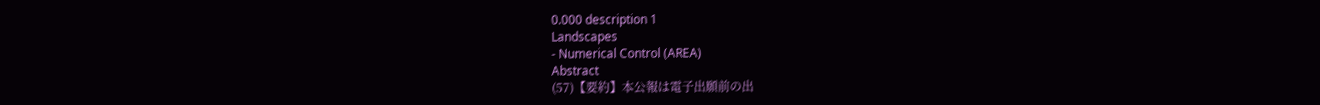0.000 description 1
Landscapes
- Numerical Control (AREA)
Abstract
(57)【要約】本公報は電子出願前の出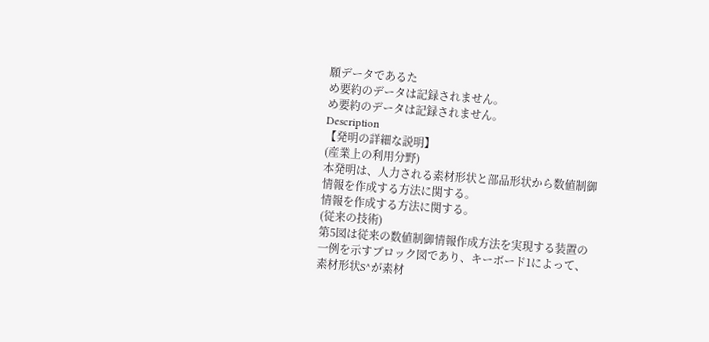願データであるた
め要約のデータは記録されません。
め要約のデータは記録されません。
Description
【発明の詳細な説明】
(産業上の利用分野)
本発明は、人力される素材形状と部品形状から数値制御
情報を作成する方法に関する。
情報を作成する方法に関する。
(従来の技術)
第5図は従来の数値制御情報作成方法を実現する装置の
一例を示すブロック図であり、キーボード1によって、
素材形状S^が素材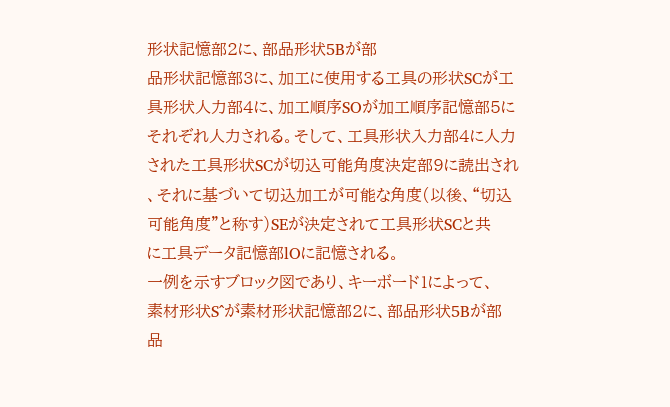形状記憶部2に、部品形状5Bが部
品形状記憶部3に、加工に使用する工具の形状SCが工
具形状人力部4に、加工順序SOが加工順序記憶部5に
それぞれ人力される。そして、工具形状入力部4に人力
された工具形状SCが切込可能角度決定部9に読出され
、それに基づいて切込加工が可能な角度(以後、“切込
可能角度”と称す)SEが決定されて工具形状SCと共
に工具データ記憶部lOに記憶される。
一例を示すブロック図であり、キーボード1によって、
素材形状S^が素材形状記憶部2に、部品形状5Bが部
品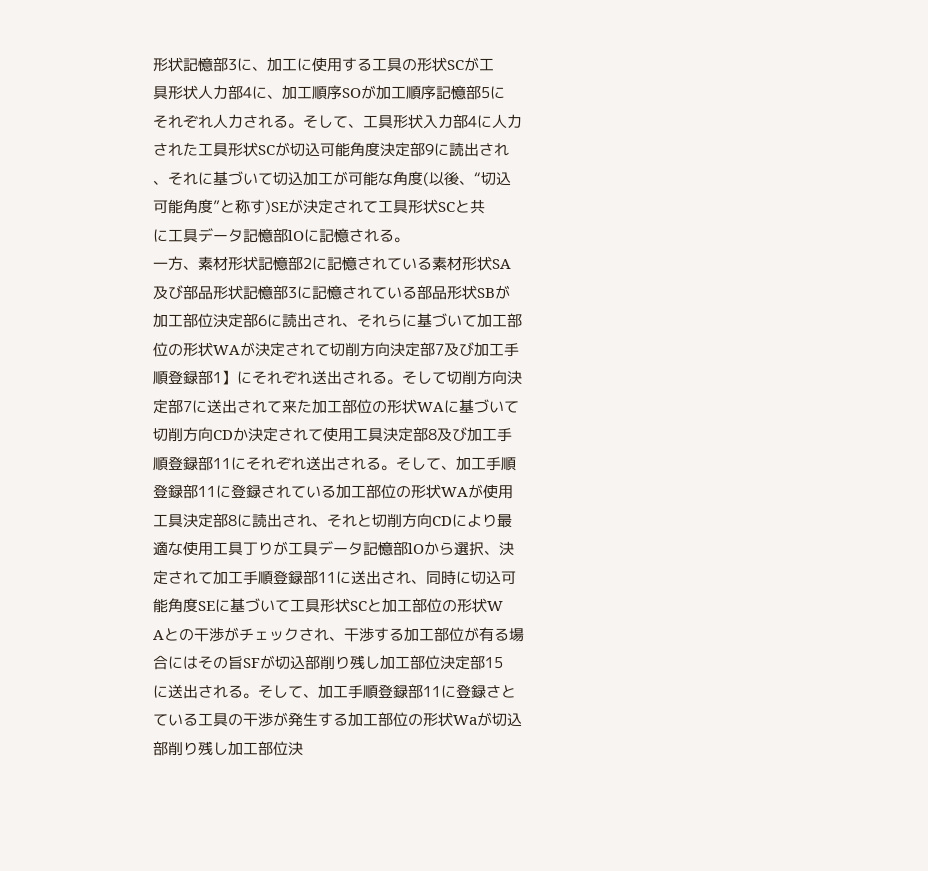形状記憶部3に、加工に使用する工具の形状SCが工
具形状人力部4に、加工順序SOが加工順序記憶部5に
それぞれ人力される。そして、工具形状入力部4に人力
された工具形状SCが切込可能角度決定部9に読出され
、それに基づいて切込加工が可能な角度(以後、“切込
可能角度”と称す)SEが決定されて工具形状SCと共
に工具データ記憶部lOに記憶される。
一方、素材形状記憶部2に記憶されている素材形状SA
及び部品形状記憶部3に記憶されている部品形状SBが
加工部位決定部6に読出され、それらに基づいて加工部
位の形状WAが決定されて切削方向決定部7及び加工手
順登録部1】にそれぞれ送出される。そして切削方向決
定部7に送出されて来た加工部位の形状WAに基づいて
切削方向CDか決定されて使用工具決定部8及び加工手
順登録部11にそれぞれ送出される。そして、加工手順
登録部11に登録されている加工部位の形状WAが使用
工具決定部8に読出され、それと切削方向CDにより最
適な使用工具丁りが工具データ記憶部lOから選択、決
定されて加工手順登録部11に送出され、同時に切込可
能角度SEに基づいて工具形状SCと加工部位の形状W
Aとの干渉がチェックされ、干渉する加工部位が有る場
合にはその旨SFが切込部削り残し加工部位決定部15
に送出される。そして、加工手順登録部11に登録さと
ている工具の干渉が発生する加工部位の形状Waが切込
部削り残し加工部位決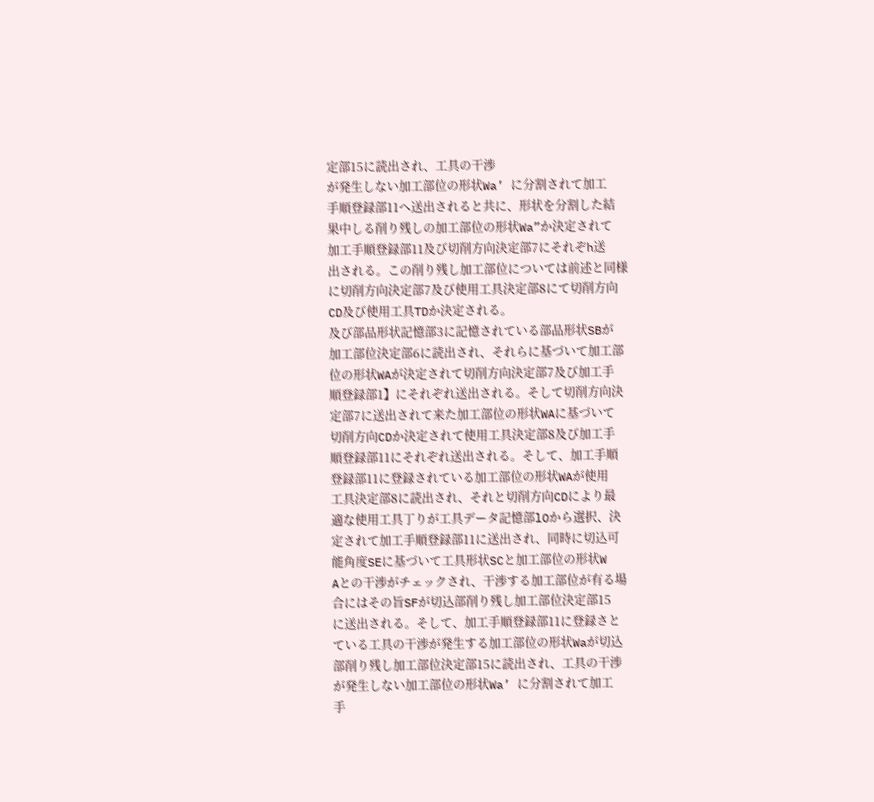定部15に読出され、工具の干渉
が発生しない加工部位の形状Wa’ に分割されて加工
手順登録部11へ送出されると共に、形状を分割した結
果中しる削り残しの加工部位の形状Wa”か決定されて
加工手順登録部11及び切削方向決定部7にそれぞh送
出される。この削り残し加工部位については前述と同様
に切削方向決定部7及び使用工具決定部8にて切削方向
CD及び使用工具TDか決定される。
及び部品形状記憶部3に記憶されている部品形状SBが
加工部位決定部6に読出され、それらに基づいて加工部
位の形状WAが決定されて切削方向決定部7及び加工手
順登録部1】にそれぞれ送出される。そして切削方向決
定部7に送出されて来た加工部位の形状WAに基づいて
切削方向CDか決定されて使用工具決定部8及び加工手
順登録部11にそれぞれ送出される。そして、加工手順
登録部11に登録されている加工部位の形状WAが使用
工具決定部8に読出され、それと切削方向CDにより最
適な使用工具丁りが工具データ記憶部lOから選択、決
定されて加工手順登録部11に送出され、同時に切込可
能角度SEに基づいて工具形状SCと加工部位の形状W
Aとの干渉がチェックされ、干渉する加工部位が有る場
合にはその旨SFが切込部削り残し加工部位決定部15
に送出される。そして、加工手順登録部11に登録さと
ている工具の干渉が発生する加工部位の形状Waが切込
部削り残し加工部位決定部15に読出され、工具の干渉
が発生しない加工部位の形状Wa’ に分割されて加工
手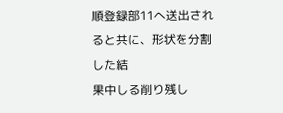順登録部11へ送出されると共に、形状を分割した結
果中しる削り残し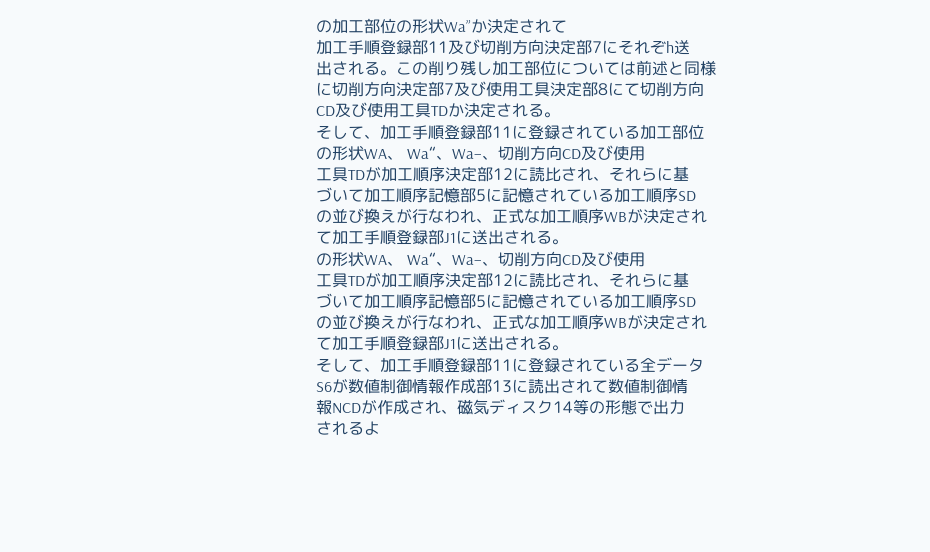の加工部位の形状Wa”か決定されて
加工手順登録部11及び切削方向決定部7にそれぞh送
出される。この削り残し加工部位については前述と同様
に切削方向決定部7及び使用工具決定部8にて切削方向
CD及び使用工具TDか決定される。
そして、加工手順登録部11に登録されている加工部位
の形状WA、 Wa“、Wa−、切削方向CD及び使用
工具TDが加工順序決定部12に読比され、それらに基
づいて加工順序記憶部5に記憶されている加工順序SD
の並び換えが行なわれ、正式な加工順序WBが決定され
て加工手順登録部J1に送出される。
の形状WA、 Wa“、Wa−、切削方向CD及び使用
工具TDが加工順序決定部12に読比され、それらに基
づいて加工順序記憶部5に記憶されている加工順序SD
の並び換えが行なわれ、正式な加工順序WBが決定され
て加工手順登録部J1に送出される。
そして、加工手順登録部11に登録されている全データ
S6が数値制御情報作成部13に読出されて数値制御情
報NCDが作成され、磁気ディスク14等の形態で出力
されるよ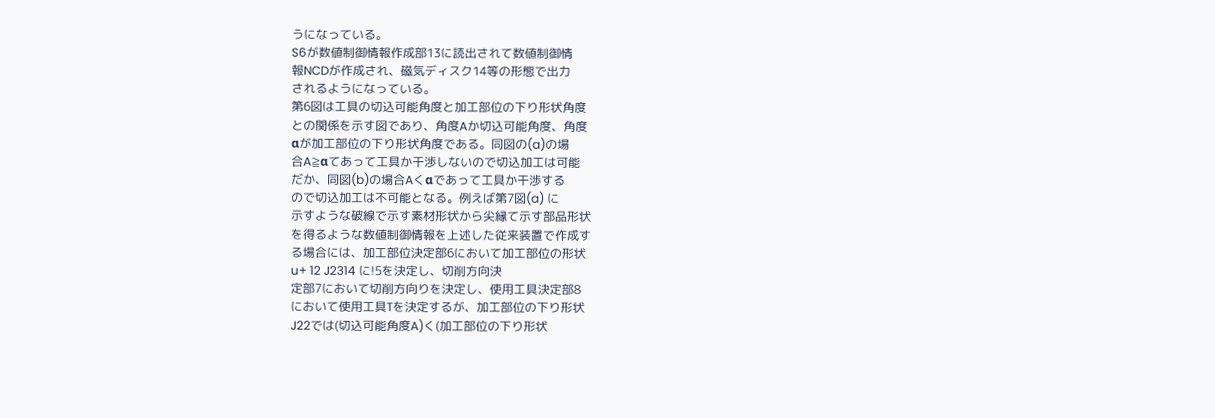うになっている。
S6が数値制御情報作成部13に読出されて数値制御情
報NCDが作成され、磁気ディスク14等の形態で出力
されるようになっている。
第6図は工具の切込可能角度と加工部位の下り形状角度
との関係を示す図であり、角度Aか切込可能角度、角度
αが加工部位の下り形状角度である。同図の(a)の場
合A≧αてあって工具か干渉しないので切込加工は可能
だか、同図(b)の場合Aくαであって工具か干渉する
ので切込加工は不可能となる。例えば第7図(a) に
示すような破線で示す素材形状から尖縁て示す部品形状
を得るような数値制御情報を上述した従来装置で作成す
る場合には、加工部位決定部6において加工部位の形状
u+ 12 J2314 に!5を決定し、切削方向決
定部7において切削方向りを決定し、使用工具決定部8
において使用工具Tを決定するが、加工部位の下り形状
J22では(切込可能角度A)く(加工部位の下り形状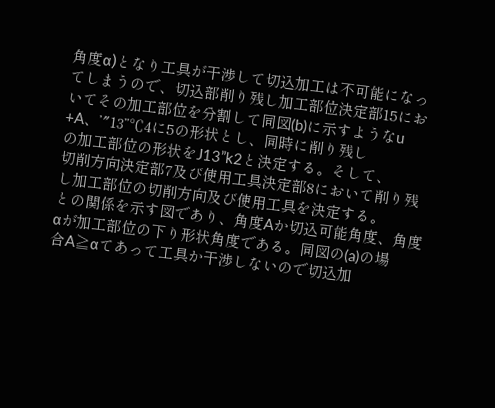角度α)となり工具が干渉して切込加工は不可能になっ
てしまうので、切込部削り残し加工部位決定部15にお
いてその加工部位を分割して同図(b)に示すようなu
+A、’″13”℃4に5の形状とし、同時に削り残し
の加工部位の形状をJ13”k2と決定する。そして、
切削方向決定部7及び使用工具決定部8において削り残
し加工部位の切削方向及び使用工具を決定する。
との関係を示す図であり、角度Aか切込可能角度、角度
αが加工部位の下り形状角度である。同図の(a)の場
合A≧αてあって工具か干渉しないので切込加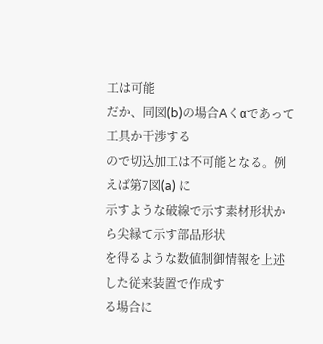工は可能
だか、同図(b)の場合Aくαであって工具か干渉する
ので切込加工は不可能となる。例えば第7図(a) に
示すような破線で示す素材形状から尖縁て示す部品形状
を得るような数値制御情報を上述した従来装置で作成す
る場合に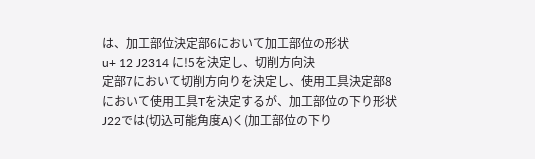は、加工部位決定部6において加工部位の形状
u+ 12 J2314 に!5を決定し、切削方向決
定部7において切削方向りを決定し、使用工具決定部8
において使用工具Tを決定するが、加工部位の下り形状
J22では(切込可能角度A)く(加工部位の下り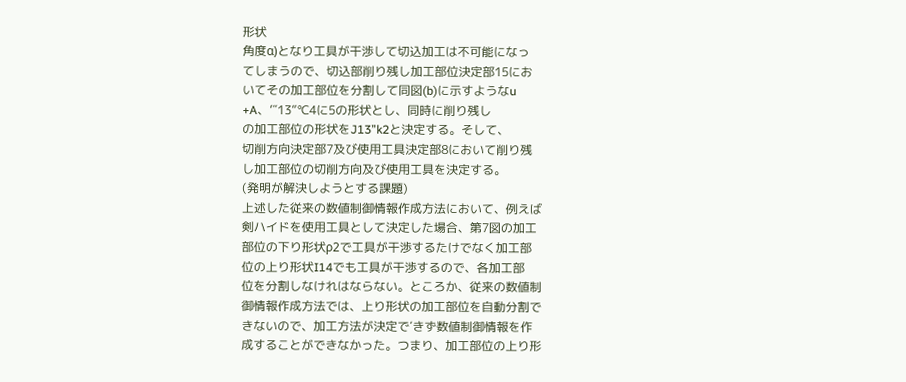形状
角度α)となり工具が干渉して切込加工は不可能になっ
てしまうので、切込部削り残し加工部位決定部15にお
いてその加工部位を分割して同図(b)に示すようなu
+A、’″13”℃4に5の形状とし、同時に削り残し
の加工部位の形状をJ13”k2と決定する。そして、
切削方向決定部7及び使用工具決定部8において削り残
し加工部位の切削方向及び使用工具を決定する。
(発明が解決しようとする課題)
上述した従来の数値制御情報作成方法において、例えば
剣ハイドを使用工具として決定した場合、第7図の加工
部位の下り形状ρ2で工具が干渉するたけでなく加工部
位の上り形状I14でも工具が干渉するので、各加工部
位を分割しなけれはならない。ところか、従来の数値制
御情報作成方法では、上り形状の加工部位を自動分割で
きないので、加工方法が決定で′きず数値制御情報を作
成することができなかった。つまり、加工部位の上り形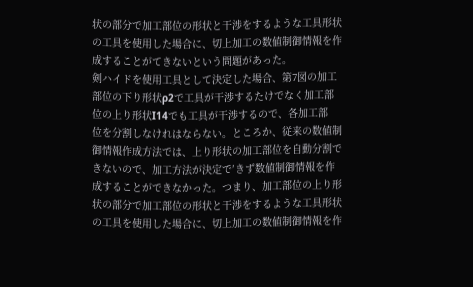状の部分で加工部位の形状と干渉をするような工具形状
の工具を使用した場合に、切上加工の数値制御情報を作
成することがてきないという問題があった。
剣ハイドを使用工具として決定した場合、第7図の加工
部位の下り形状ρ2で工具が干渉するたけでなく加工部
位の上り形状I14でも工具が干渉するので、各加工部
位を分割しなけれはならない。ところか、従来の数値制
御情報作成方法では、上り形状の加工部位を自動分割で
きないので、加工方法が決定で′きず数値制御情報を作
成することができなかった。つまり、加工部位の上り形
状の部分で加工部位の形状と干渉をするような工具形状
の工具を使用した場合に、切上加工の数値制御情報を作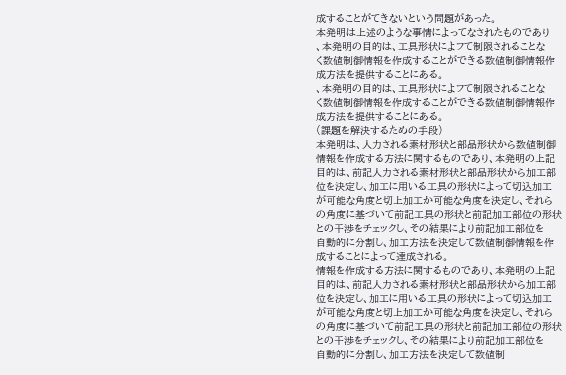成することがてきないという問題があった。
本発明は上述のような事情によってなされたものであり
、本発明の目的は、工具形状によフて制限されることな
く数値制御情報を作成することができる数値制御情報作
成方法を提供することにある。
、本発明の目的は、工具形状によフて制限されることな
く数値制御情報を作成することができる数値制御情報作
成方法を提供することにある。
(課題を解決するための手段)
本発明は、人力される素材形状と部品形状から数値制御
情報を作成する方法に関するものであり、本発明の上記
目的は、前記人力される素材形状と部品形状から加工部
位を決定し、加工に用いる工具の形状によって切込加工
が可能な角度と切上加工か可能な角度を決定し、それら
の角度に基づいて前記工具の形状と前記加工部位の形状
との干渉をチェックし、その結果により前記加工部位を
自動的に分割し、加工方法を決定して数値制御情報を作
成することによって達成される。
情報を作成する方法に関するものであり、本発明の上記
目的は、前記人力される素材形状と部品形状から加工部
位を決定し、加工に用いる工具の形状によって切込加工
が可能な角度と切上加工か可能な角度を決定し、それら
の角度に基づいて前記工具の形状と前記加工部位の形状
との干渉をチェックし、その結果により前記加工部位を
自動的に分割し、加工方法を決定して数値制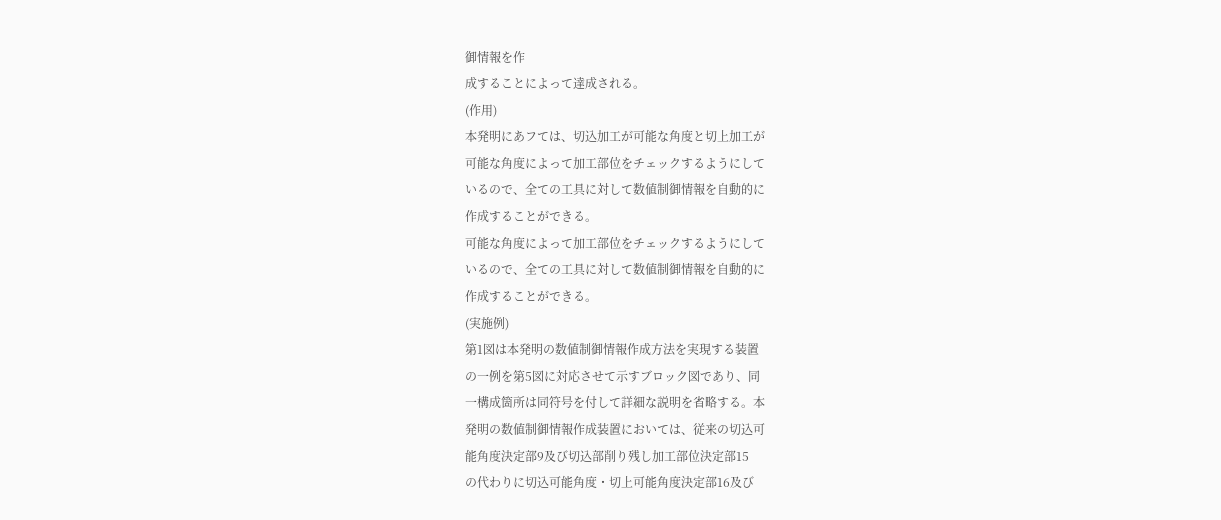御情報を作
成することによって達成される。
(作用)
本発明にあフては、切込加工が可能な角度と切上加工が
可能な角度によって加工部位をチェックするようにして
いるので、全ての工具に対して数値制御情報を自動的に
作成することができる。
可能な角度によって加工部位をチェックするようにして
いるので、全ての工具に対して数値制御情報を自動的に
作成することができる。
(実施例)
第1図は本発明の数値制御情報作成方法を実現する装置
の一例を第5図に対応させて示すブロック図であり、同
一構成箇所は同符号を付して詳細な説明を省略する。本
発明の数値制御情報作成装置においては、従来の切込可
能角度決定部9及び切込部削り残し加工部位決定部15
の代わりに切込可能角度・切上可能角度決定部16及び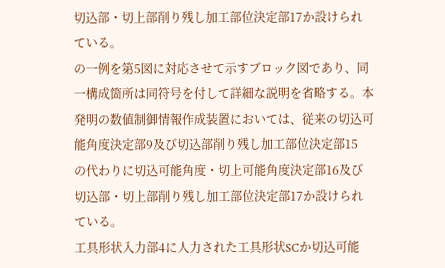切込部・切上部削り残し加工部位決定部17か設けられ
ている。
の一例を第5図に対応させて示すブロック図であり、同
一構成箇所は同符号を付して詳細な説明を省略する。本
発明の数値制御情報作成装置においては、従来の切込可
能角度決定部9及び切込部削り残し加工部位決定部15
の代わりに切込可能角度・切上可能角度決定部16及び
切込部・切上部削り残し加工部位決定部17か設けられ
ている。
工具形状入力部4に人力された工具形状SCか切込可能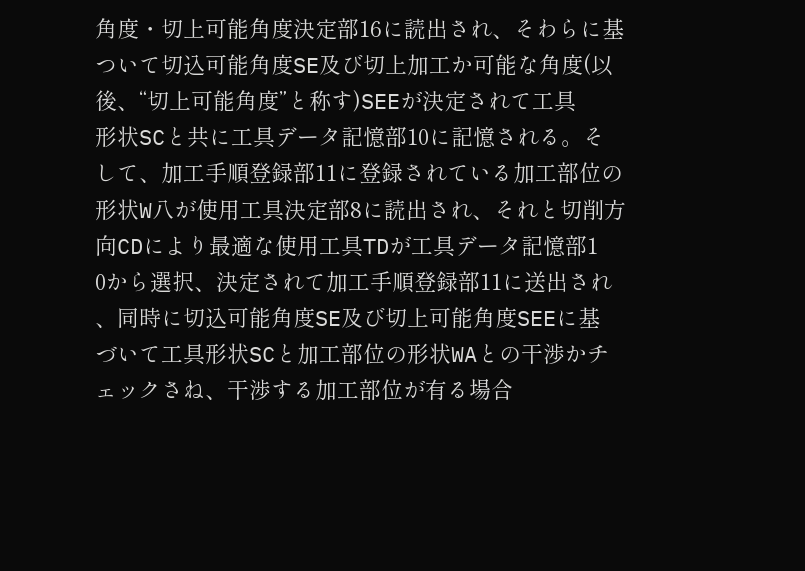角度・切上可能角度決定部16に読出され、そわらに基
ついて切込可能角度SE及び切上加工か可能な角度(以
後、“切上可能角度”と称す)SEEが決定されて工具
形状SCと共に工具データ記憶部10に記憶される。そ
して、加工手順登録部11に登録されている加工部位の
形状W八が使用工具決定部8に読出され、それと切削方
向CDにより最適な使用工具TDが工具データ記憶部1
0から選択、決定されて加工手順登録部11に送出され
、同時に切込可能角度SE及び切上可能角度SEEに基
づいて工具形状SCと加工部位の形状WAとの干渉かチ
ェックさね、干渉する加工部位が有る場合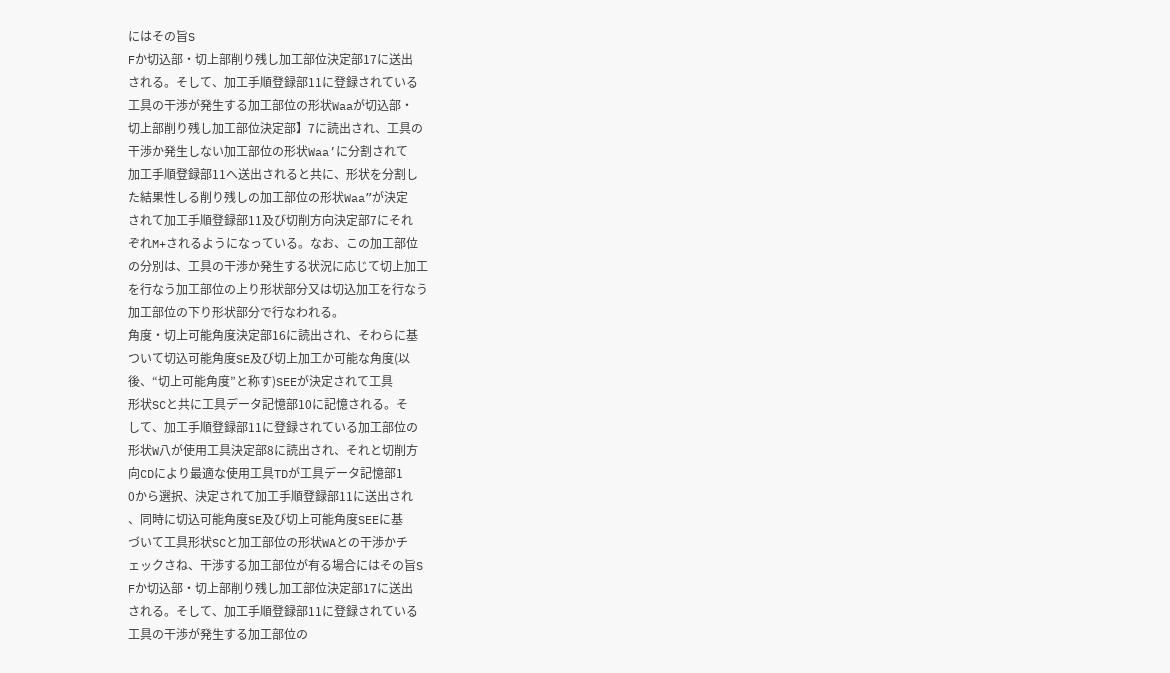にはその旨S
Fか切込部・切上部削り残し加工部位決定部17に送出
される。そして、加工手順登録部11に登録されている
工具の干渉が発生する加工部位の形状Waaが切込部・
切上部削り残し加工部位決定部】7に読出され、工具の
干渉か発生しない加工部位の形状Waa’に分割されて
加工手順登録部11へ送出されると共に、形状を分割し
た結果性しる削り残しの加工部位の形状Waa”が決定
されて加工手順登録部11及び切削方向決定部7にそれ
ぞれM+されるようになっている。なお、この加工部位
の分別は、工具の干渉か発生する状況に応じて切上加工
を行なう加工部位の上り形状部分又は切込加工を行なう
加工部位の下り形状部分で行なわれる。
角度・切上可能角度決定部16に読出され、そわらに基
ついて切込可能角度SE及び切上加工か可能な角度(以
後、“切上可能角度”と称す)SEEが決定されて工具
形状SCと共に工具データ記憶部10に記憶される。そ
して、加工手順登録部11に登録されている加工部位の
形状W八が使用工具決定部8に読出され、それと切削方
向CDにより最適な使用工具TDが工具データ記憶部1
0から選択、決定されて加工手順登録部11に送出され
、同時に切込可能角度SE及び切上可能角度SEEに基
づいて工具形状SCと加工部位の形状WAとの干渉かチ
ェックさね、干渉する加工部位が有る場合にはその旨S
Fか切込部・切上部削り残し加工部位決定部17に送出
される。そして、加工手順登録部11に登録されている
工具の干渉が発生する加工部位の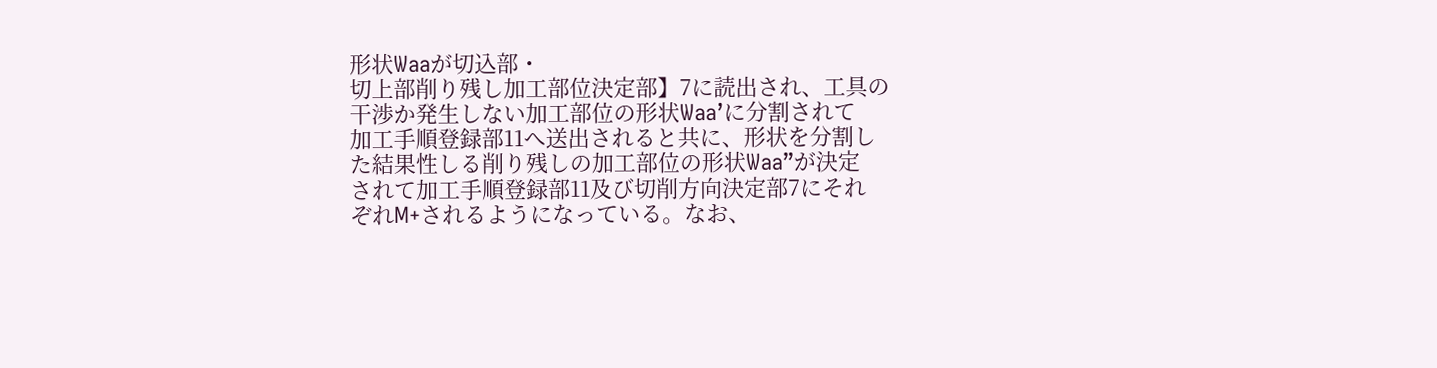形状Waaが切込部・
切上部削り残し加工部位決定部】7に読出され、工具の
干渉か発生しない加工部位の形状Waa’に分割されて
加工手順登録部11へ送出されると共に、形状を分割し
た結果性しる削り残しの加工部位の形状Waa”が決定
されて加工手順登録部11及び切削方向決定部7にそれ
ぞれM+されるようになっている。なお、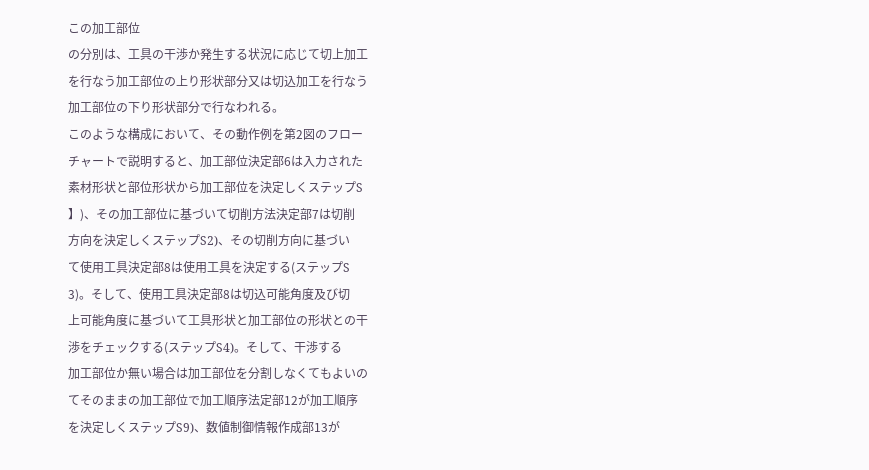この加工部位
の分別は、工具の干渉か発生する状況に応じて切上加工
を行なう加工部位の上り形状部分又は切込加工を行なう
加工部位の下り形状部分で行なわれる。
このような構成において、その動作例を第2図のフロー
チャートで説明すると、加工部位決定部6は入力された
素材形状と部位形状から加工部位を決定しくステップS
】)、その加工部位に基づいて切削方法決定部7は切削
方向を決定しくステップS2)、その切削方向に基づい
て使用工具決定部8は使用工具を決定する(ステップS
3)。そして、使用工具決定部8は切込可能角度及び切
上可能角度に基づいて工具形状と加工部位の形状との干
渉をチェックする(ステップS4)。そして、干渉する
加工部位か無い場合は加工部位を分割しなくてもよいの
てそのままの加工部位で加工順序法定部12が加工順序
を決定しくステップS9)、数値制御情報作成部13が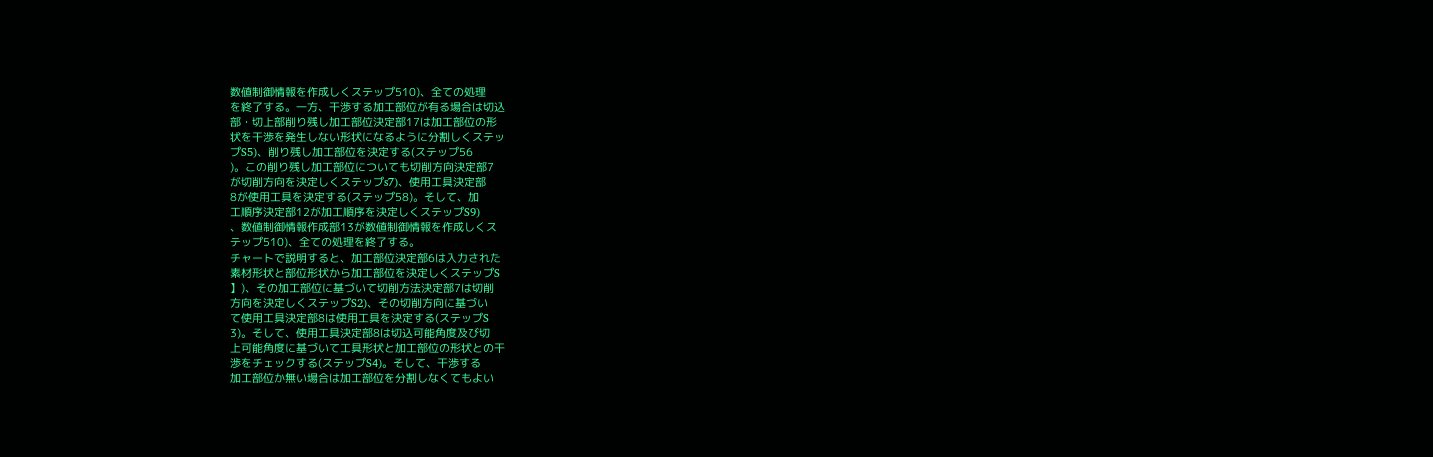数値制御情報を作成しくステップ510)、全ての処理
を終了する。一方、干渉する加工部位が有る場合は切込
部・切上部削り残し加工部位決定部17は加工部位の形
状を干渉を発生しない形状になるように分割しくステッ
プS5)、削り残し加工部位を決定する(ステップ56
)。この削り残し加工部位についても切削方向決定部7
が切削方向を決定しくステップs7)、使用工具決定部
8が使用工具を決定する(ステップ58)。そして、加
工順序決定部12が加工順序を決定しくステップS9)
、数値制御情報作成部13が数値制御情報を作成しくス
テップ510)、全ての処理を終了する。
チャートで説明すると、加工部位決定部6は入力された
素材形状と部位形状から加工部位を決定しくステップS
】)、その加工部位に基づいて切削方法決定部7は切削
方向を決定しくステップS2)、その切削方向に基づい
て使用工具決定部8は使用工具を決定する(ステップS
3)。そして、使用工具決定部8は切込可能角度及び切
上可能角度に基づいて工具形状と加工部位の形状との干
渉をチェックする(ステップS4)。そして、干渉する
加工部位か無い場合は加工部位を分割しなくてもよい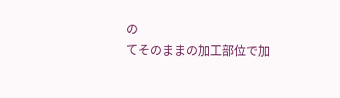の
てそのままの加工部位で加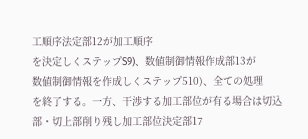工順序法定部12が加工順序
を決定しくステップS9)、数値制御情報作成部13が
数値制御情報を作成しくステップ510)、全ての処理
を終了する。一方、干渉する加工部位が有る場合は切込
部・切上部削り残し加工部位決定部17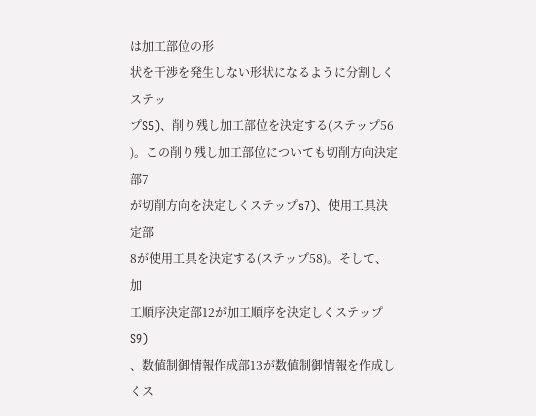は加工部位の形
状を干渉を発生しない形状になるように分割しくステッ
プS5)、削り残し加工部位を決定する(ステップ56
)。この削り残し加工部位についても切削方向決定部7
が切削方向を決定しくステップs7)、使用工具決定部
8が使用工具を決定する(ステップ58)。そして、加
工順序決定部12が加工順序を決定しくステップS9)
、数値制御情報作成部13が数値制御情報を作成しくス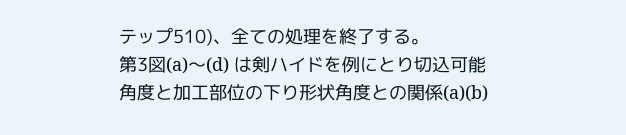テップ510)、全ての処理を終了する。
第3図(a)〜(d) は剣ハイドを例にとり切込可能
角度と加工部位の下り形状角度との関係(a)(b)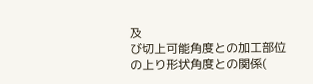及
び切上可能角度との加工部位の上り形状角度との関係(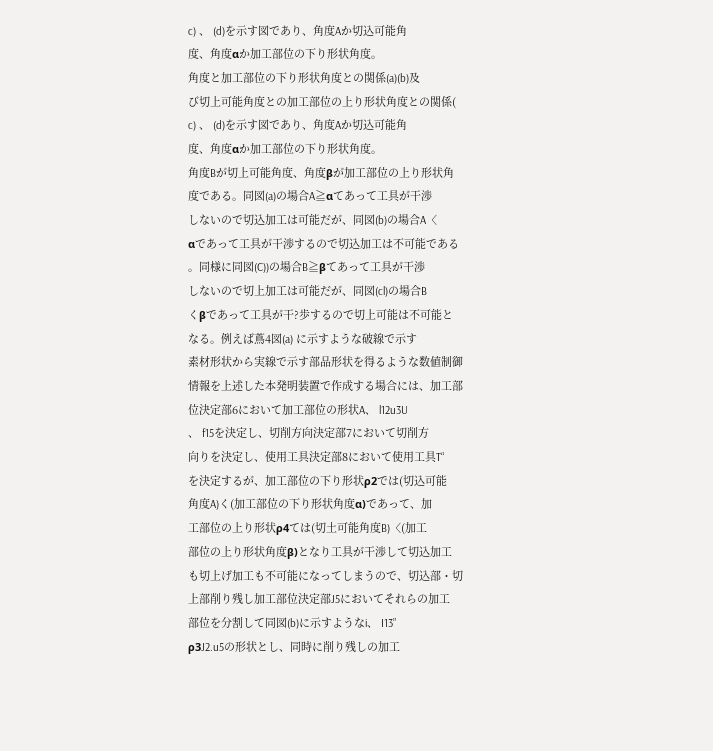c) 、 (d)を示す図であり、角度Aか切込可能角
度、角度αか加工部位の下り形状角度。
角度と加工部位の下り形状角度との関係(a)(b)及
び切上可能角度との加工部位の上り形状角度との関係(
c) 、 (d)を示す図であり、角度Aか切込可能角
度、角度αか加工部位の下り形状角度。
角度Bが切上可能角度、角度βが加工部位の上り形状角
度である。同図(a)の場合A≧αてあって工具が干渉
しないので切込加工は可能だが、同図(b)の場合A〈
αであって工具が干渉するので切込加工は不可能である
。同様に同図(C))の場合B≧βてあって工具が干渉
しないので切上加工は可能だが、同図(cl)の場合B
くβであって工具が干?歩するので切上可能は不可能と
なる。例えば蔦4図(a) に示すような破線で示す
素材形状から実線で示す部品形状を得るような数値制御
情報を上述した本発明装置で作成する場合には、加工部
位決定部6において加工部位の形状A、 l12u3U
、 f15を決定し、切削方向決定部7において切削方
向りを決定し、使用工具決定部8において使用工具T“
を決定するが、加工部位の下り形状ρ2では(切込可能
角度A)く(加工部位の下り形状角度α)であって、加
工部位の上り形状ρ4ては(切土可能角度B)〈(加工
部位の上り形状角度β)となり工具が干渉して切込加工
も切上げ加工も不可能になってしまうので、切込部・切
上部削り残し加工部位決定部J5においてそれらの加工
部位を分割して同図(b)に示すようなi、 I13”
ρ3J2.u5の形状とし、同時に削り残しの加工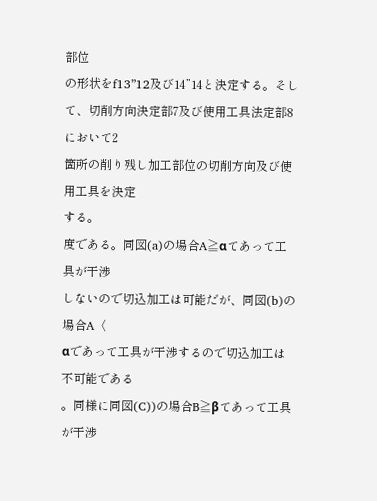部位
の形状をf13”12及び14”14と決定する。そし
て、切削方向決定部7及び使用工具法定部8において2
箇所の削り残し加工部位の切削方向及び使用工具を決定
する。
度である。同図(a)の場合A≧αてあって工具が干渉
しないので切込加工は可能だが、同図(b)の場合A〈
αであって工具が干渉するので切込加工は不可能である
。同様に同図(C))の場合B≧βてあって工具が干渉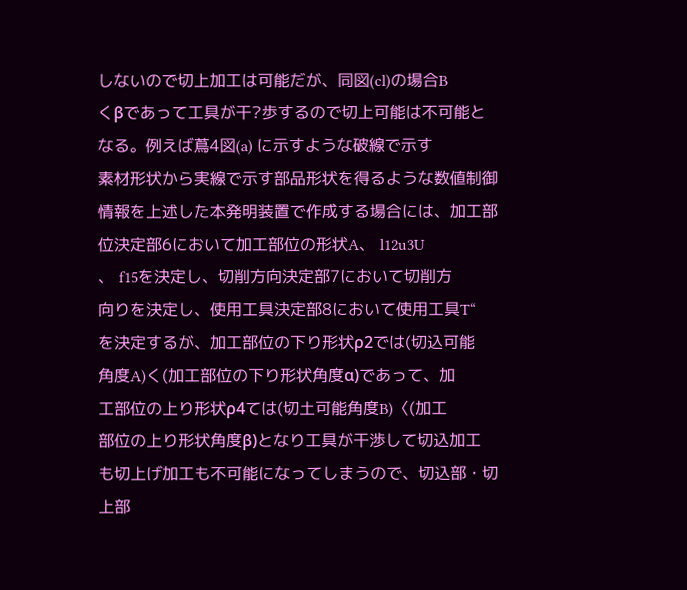しないので切上加工は可能だが、同図(cl)の場合B
くβであって工具が干?歩するので切上可能は不可能と
なる。例えば蔦4図(a) に示すような破線で示す
素材形状から実線で示す部品形状を得るような数値制御
情報を上述した本発明装置で作成する場合には、加工部
位決定部6において加工部位の形状A、 l12u3U
、 f15を決定し、切削方向決定部7において切削方
向りを決定し、使用工具決定部8において使用工具T“
を決定するが、加工部位の下り形状ρ2では(切込可能
角度A)く(加工部位の下り形状角度α)であって、加
工部位の上り形状ρ4ては(切土可能角度B)〈(加工
部位の上り形状角度β)となり工具が干渉して切込加工
も切上げ加工も不可能になってしまうので、切込部・切
上部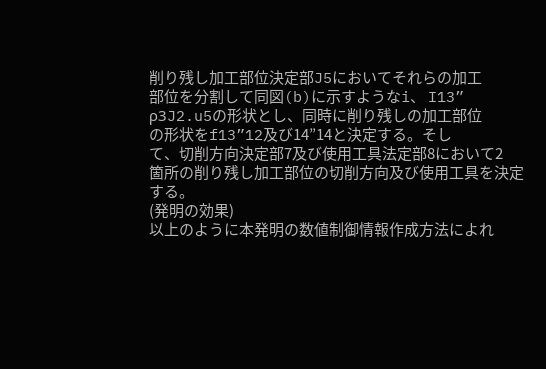削り残し加工部位決定部J5においてそれらの加工
部位を分割して同図(b)に示すようなi、 I13”
ρ3J2.u5の形状とし、同時に削り残しの加工部位
の形状をf13”12及び14”14と決定する。そし
て、切削方向決定部7及び使用工具法定部8において2
箇所の削り残し加工部位の切削方向及び使用工具を決定
する。
(発明の効果)
以上のように本発明の数値制御情報作成方法によれ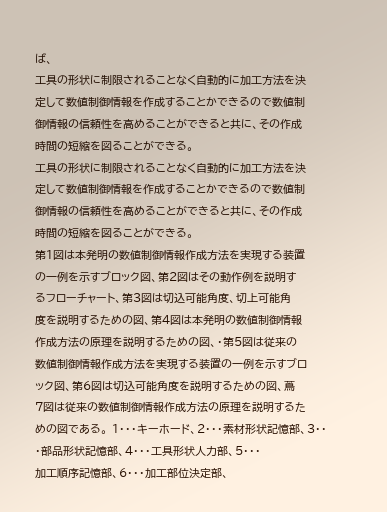ば、
工具の形状に制限されることなく自動的に加工方法を決
定して数値制御情報を作成することかできるので数値制
御情報の信頼性を高めることができると共に、その作成
時間の短縮を図ることができる。
工具の形状に制限されることなく自動的に加工方法を決
定して数値制御情報を作成することかできるので数値制
御情報の信頼性を高めることができると共に、その作成
時間の短縮を図ることができる。
第1図は本発明の数値制御情報作成方法を実現する装置
の一例を示すブロック図、第2図はその動作例を説明す
るフローチャート、第3図は切込可能角度、切上可能角
度を説明するための図、第4図は本発明の数値制御情報
作成方法の原理を説明するための図、・第5図は従来の
数値制御情報作成方法を実現する装置の一例を示すブロ
ック図、第6図は切込可能角度を説明するための図、蔦
7図は従来の数値制御情報作成方法の原理を説明するた
めの図である。 1・・・キーホード、2・・・素材形状記憶部、3・・
・部品形状記憶部、4・・・工具形状人力部、5・・・
加工順序記憶部、6・・・加工部位決定部、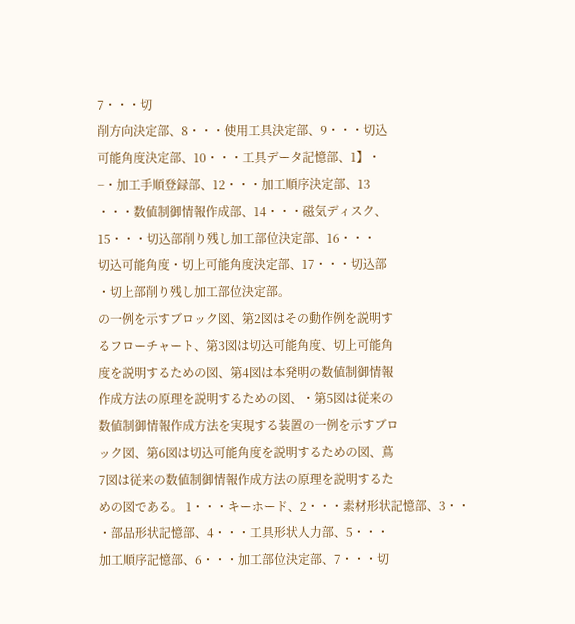7・・・切
削方向決定部、8・・・使用工具決定部、9・・・切込
可能角度決定部、10・・・工具データ記憶部、1】・
−・加工手順登録部、12・・・加工順序決定部、13
・・・数値制御情報作成部、14・・・磁気ディスク、
15・・・切込部削り残し加工部位決定部、16・・・
切込可能角度・切上可能角度決定部、17・・・切込部
・切上部削り残し加工部位決定部。
の一例を示すブロック図、第2図はその動作例を説明す
るフローチャート、第3図は切込可能角度、切上可能角
度を説明するための図、第4図は本発明の数値制御情報
作成方法の原理を説明するための図、・第5図は従来の
数値制御情報作成方法を実現する装置の一例を示すブロ
ック図、第6図は切込可能角度を説明するための図、蔦
7図は従来の数値制御情報作成方法の原理を説明するた
めの図である。 1・・・キーホード、2・・・素材形状記憶部、3・・
・部品形状記憶部、4・・・工具形状人力部、5・・・
加工順序記憶部、6・・・加工部位決定部、7・・・切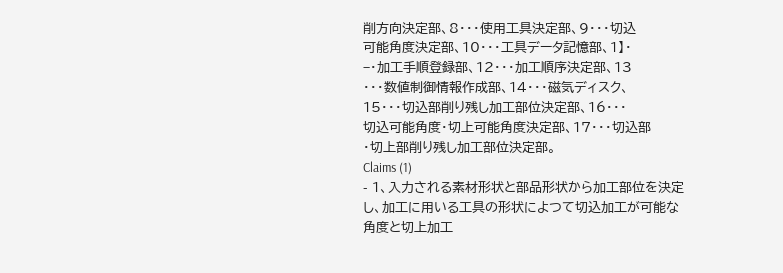削方向決定部、8・・・使用工具決定部、9・・・切込
可能角度決定部、10・・・工具データ記憶部、1】・
−・加工手順登録部、12・・・加工順序決定部、13
・・・数値制御情報作成部、14・・・磁気ディスク、
15・・・切込部削り残し加工部位決定部、16・・・
切込可能角度・切上可能角度決定部、17・・・切込部
・切上部削り残し加工部位決定部。
Claims (1)
- 1、入力される素材形状と部品形状から加工部位を決定
し、加工に用いる工具の形状によつて切込加工が可能な
角度と切上加工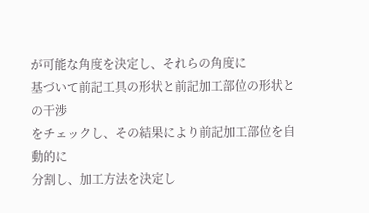が可能な角度を決定し、それらの角度に
基づいて前記工具の形状と前記加工部位の形状との干渉
をチェックし、その結果により前記加工部位を自動的に
分割し、加工方法を決定し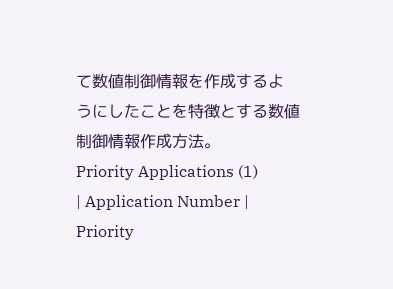て数値制御情報を作成するよ
うにしたことを特徴とする数値制御情報作成方法。
Priority Applications (1)
| Application Number | Priority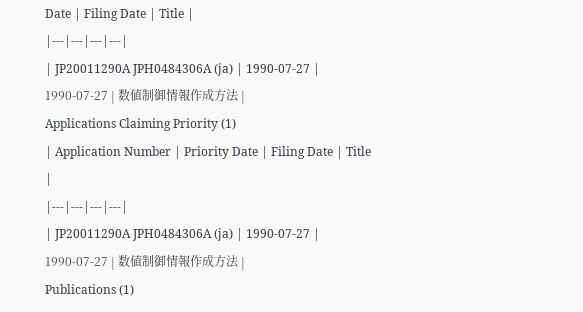Date | Filing Date | Title |
|---|---|---|---|
| JP20011290A JPH0484306A (ja) | 1990-07-27 | 1990-07-27 | 数値制御情報作成方法 |
Applications Claiming Priority (1)
| Application Number | Priority Date | Filing Date | Title |
|---|---|---|---|
| JP20011290A JPH0484306A (ja) | 1990-07-27 | 1990-07-27 | 数値制御情報作成方法 |
Publications (1)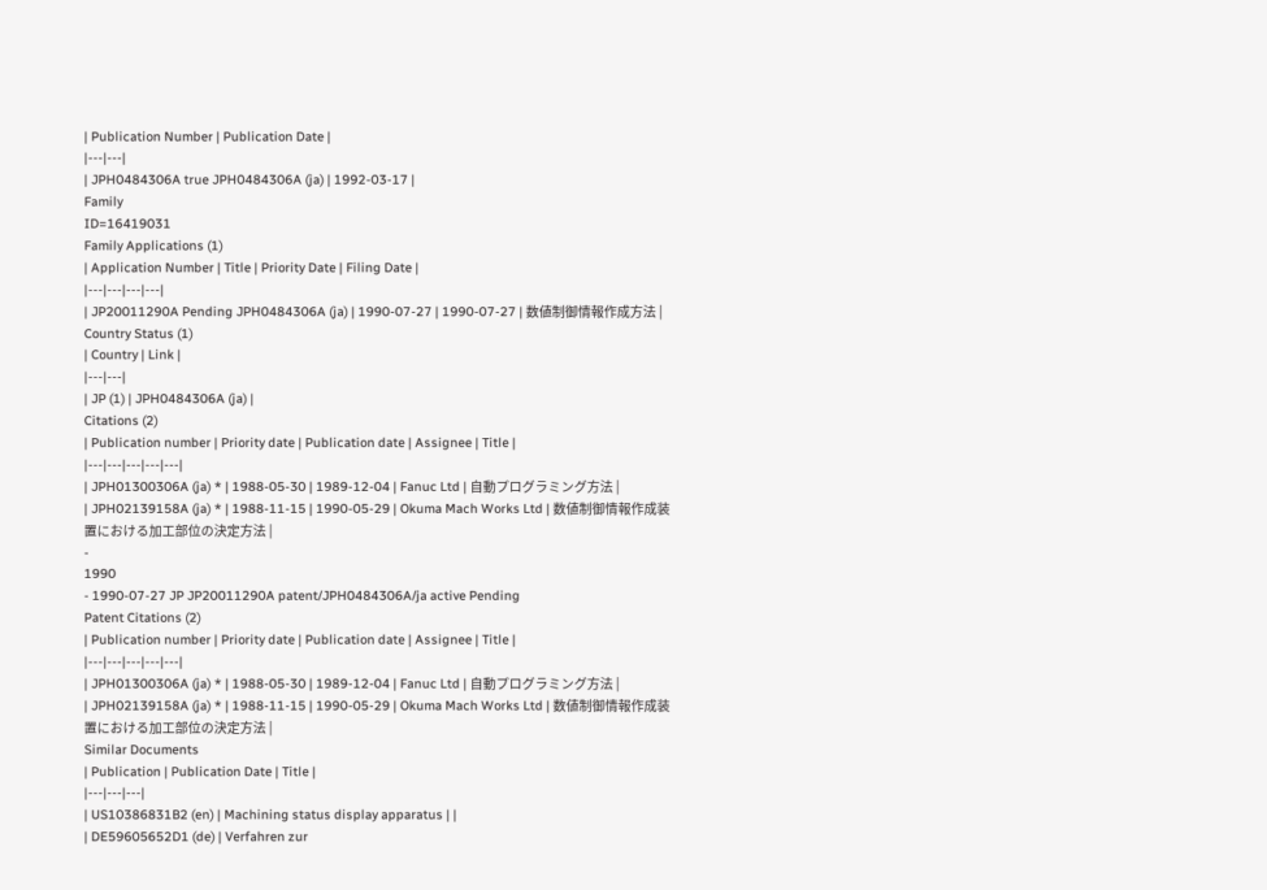| Publication Number | Publication Date |
|---|---|
| JPH0484306A true JPH0484306A (ja) | 1992-03-17 |
Family
ID=16419031
Family Applications (1)
| Application Number | Title | Priority Date | Filing Date |
|---|---|---|---|
| JP20011290A Pending JPH0484306A (ja) | 1990-07-27 | 1990-07-27 | 数値制御情報作成方法 |
Country Status (1)
| Country | Link |
|---|---|
| JP (1) | JPH0484306A (ja) |
Citations (2)
| Publication number | Priority date | Publication date | Assignee | Title |
|---|---|---|---|---|
| JPH01300306A (ja) * | 1988-05-30 | 1989-12-04 | Fanuc Ltd | 自動プログラミング方法 |
| JPH02139158A (ja) * | 1988-11-15 | 1990-05-29 | Okuma Mach Works Ltd | 数値制御情報作成装置における加工部位の決定方法 |
-
1990
- 1990-07-27 JP JP20011290A patent/JPH0484306A/ja active Pending
Patent Citations (2)
| Publication number | Priority date | Publication date | Assignee | Title |
|---|---|---|---|---|
| JPH01300306A (ja) * | 1988-05-30 | 1989-12-04 | Fanuc Ltd | 自動プログラミング方法 |
| JPH02139158A (ja) * | 1988-11-15 | 1990-05-29 | Okuma Mach Works Ltd | 数値制御情報作成装置における加工部位の決定方法 |
Similar Documents
| Publication | Publication Date | Title |
|---|---|---|
| US10386831B2 (en) | Machining status display apparatus | |
| DE59605652D1 (de) | Verfahren zur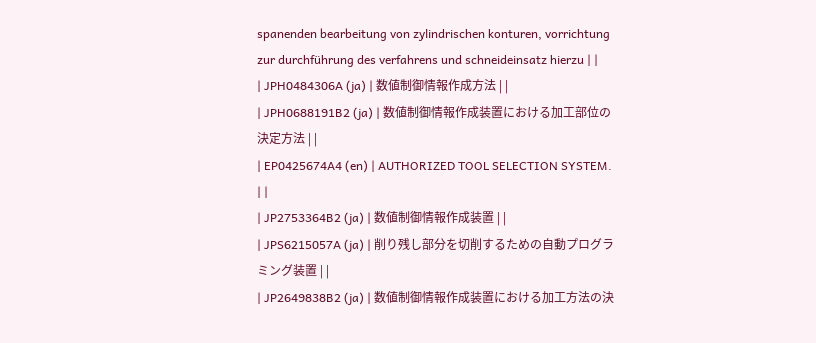spanenden bearbeitung von zylindrischen konturen, vorrichtung zur durchführung des verfahrens und schneideinsatz hierzu | |
| JPH0484306A (ja) | 数値制御情報作成方法 | |
| JPH0688191B2 (ja) | 数値制御情報作成装置における加工部位の決定方法 | |
| EP0425674A4 (en) | AUTHORIZED TOOL SELECTION SYSTEM. | |
| JP2753364B2 (ja) | 数値制御情報作成装置 | |
| JPS6215057A (ja) | 削り残し部分を切削するための自動プログラミング装置 | |
| JP2649838B2 (ja) | 数値制御情報作成装置における加工方法の決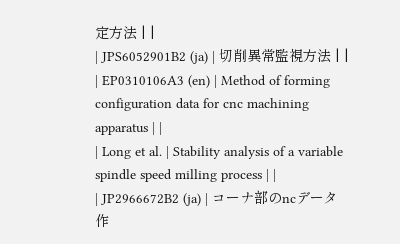定方法 | |
| JPS6052901B2 (ja) | 切削異常監視方法 | |
| EP0310106A3 (en) | Method of forming configuration data for cnc machining apparatus | |
| Long et al. | Stability analysis of a variable spindle speed milling process | |
| JP2966672B2 (ja) | コーナ部のncデータ作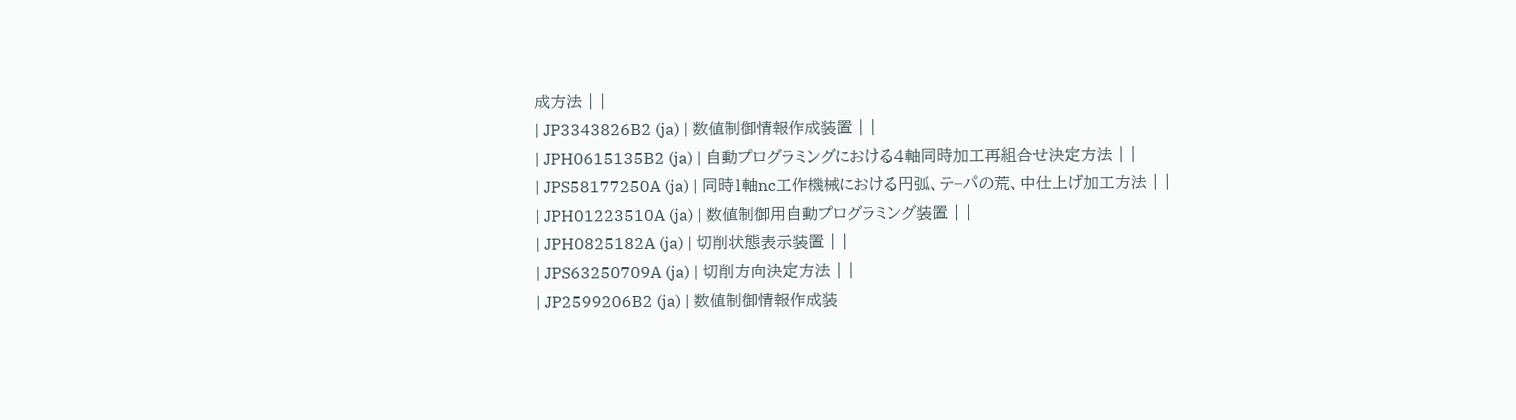成方法 | |
| JP3343826B2 (ja) | 数値制御情報作成装置 | |
| JPH0615135B2 (ja) | 自動プログラミングにおける4軸同時加工再組合せ決定方法 | |
| JPS58177250A (ja) | 同時1軸nc工作機械における円弧、テ−パの荒、中仕上げ加工方法 | |
| JPH01223510A (ja) | 数値制御用自動プログラミング装置 | |
| JPH0825182A (ja) | 切削状態表示装置 | |
| JPS63250709A (ja) | 切削方向決定方法 | |
| JP2599206B2 (ja) | 数値制御情報作成装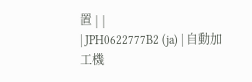置 | |
| JPH0622777B2 (ja) | 自動加工機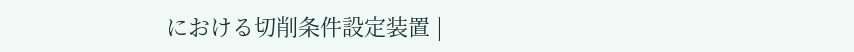における切削条件設定装置 |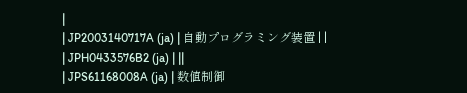|
| JP2003140717A (ja) | 自動プログラミング装置 | |
| JPH0433576B2 (ja) | ||
| JPS61168008A (ja) | 数値制御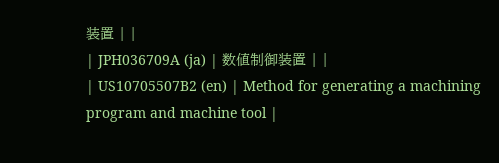装置 | |
| JPH036709A (ja) | 数値制御装置 | |
| US10705507B2 (en) | Method for generating a machining program and machine tool |